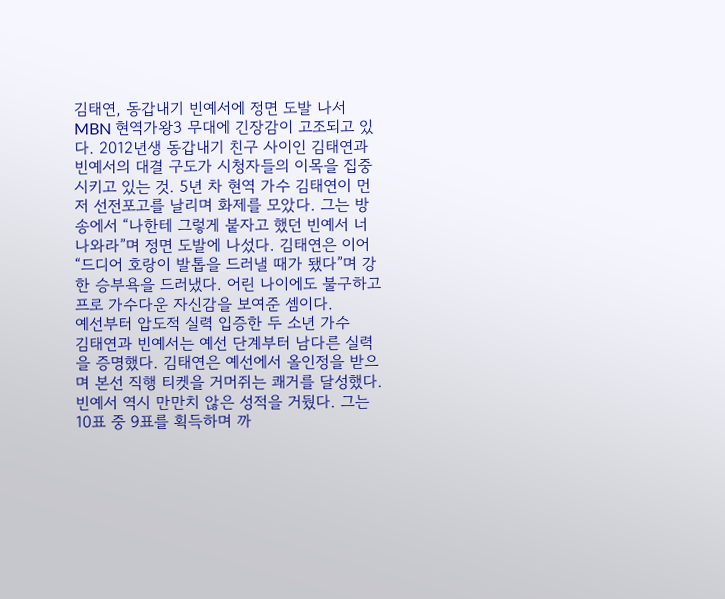김태연, 동갑내기 빈예서에 정면 도발 나서
MBN 현역가왕3 무대에 긴장감이 고조되고 있다. 2012년생 동갑내기 친구 사이인 김태연과 빈예서의 대결 구도가 시청자들의 이목을 집중시키고 있는 것. 5년 차 현역 가수 김태연이 먼저 선전포고를 날리며 화제를 모았다. 그는 방송에서 “나한테 그렇게 붙자고 했던 빈예서 너 나와라”며 정면 도발에 나섰다. 김태연은 이어 “드디어 호랑이 발톱을 드러낼 때가 됐다”며 강한 승부욕을 드러냈다. 어린 나이에도 불구하고 프로 가수다운 자신감을 보여준 셈이다.
예선부터 압도적 실력 입증한 두 소년 가수
김태연과 빈예서는 예선 단계부터 남다른 실력을 증명했다. 김태연은 예선에서 올인정을 받으며 본선 직행 티켓을 거머쥐는 쾌거를 달성했다. 빈예서 역시 만만치 않은 성적을 거뒀다. 그는 10표 중 9표를 획득하며 까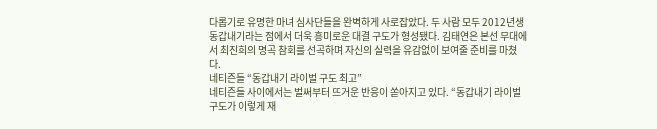다롭기로 유명한 마녀 심사단들을 완벽하게 사로잡았다. 두 사람 모두 2012년생 동갑내기라는 점에서 더욱 흥미로운 대결 구도가 형성됐다. 김태연은 본선 무대에서 최진희의 명곡 참회를 선곡하며 자신의 실력을 유감없이 보여줄 준비를 마쳤다.
네티즌들 “동갑내기 라이벌 구도 최고”
네티즌들 사이에서는 벌써부터 뜨거운 반응이 쏟아지고 있다. “동갑내기 라이벌 구도가 이렇게 재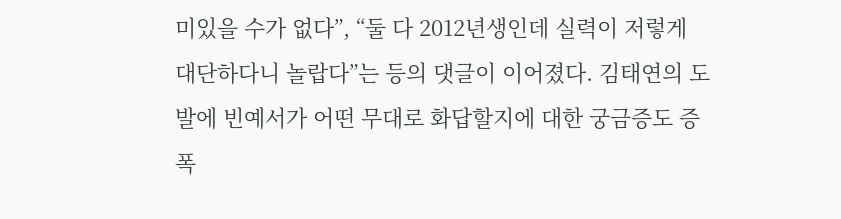미있을 수가 없다”, “둘 다 2012년생인데 실력이 저렇게 대단하다니 놀랍다”는 등의 댓글이 이어졌다. 김태연의 도발에 빈예서가 어떤 무대로 화답할지에 대한 궁금증도 증폭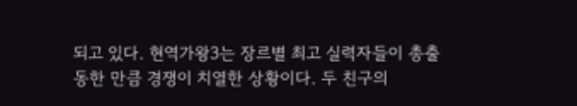되고 있다. 현역가왕3는 장르별 최고 실력자들이 총출동한 만큼 경쟁이 치열한 상황이다. 두 친구의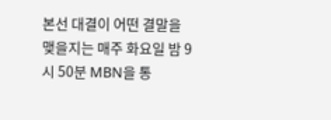본선 대결이 어떤 결말을 맺을지는 매주 화요일 밤 9시 50분 MBN을 통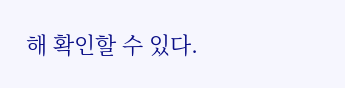해 확인할 수 있다.